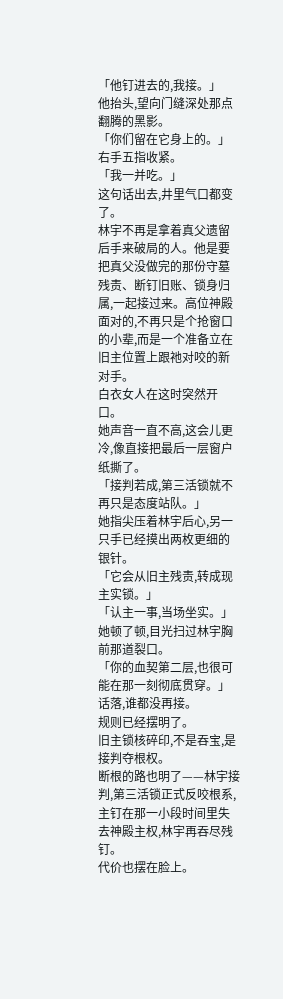「他钉进去的,我接。」
他抬头,望向门缝深处那点翻腾的黑影。
「你们留在它身上的。」
右手五指收紧。
「我一并吃。」
这句话出去,井里气口都变了。
林宇不再是拿着真父遗留后手来破局的人。他是要把真父没做完的那份守墓残责、断钉旧账、锁身归属,一起接过来。高位神殿面对的,不再只是个抢窗口的小辈,而是一个准备立在旧主位置上跟祂对咬的新对手。
白衣女人在这时突然开口。
她声音一直不高,这会儿更冷,像直接把最后一层窗户纸撕了。
「接判若成,第三活锁就不再只是态度站队。」
她指尖压着林宇后心,另一只手已经摸出两枚更细的银针。
「它会从旧主残责,转成现主实锁。」
「认主一事,当场坐实。」
她顿了顿,目光扫过林宇胸前那道裂口。
「你的血契第二层,也很可能在那一刻彻底贯穿。」
话落,谁都没再接。
规则已经摆明了。
旧主锁核碎印,不是吞宝,是接判夺根权。
断根的路也明了——林宇接判,第三活锁正式反咬根系,主钉在那一小段时间里失去神殿主权,林宇再吞尽残钉。
代价也摆在脸上。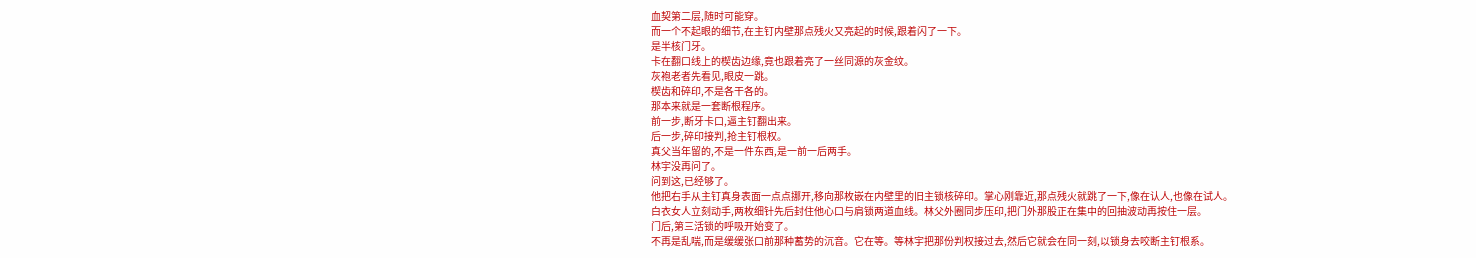血契第二层,随时可能穿。
而一个不起眼的细节,在主钉内壁那点残火又亮起的时候,跟着闪了一下。
是半核门牙。
卡在翻口线上的楔齿边缘,竟也跟着亮了一丝同源的灰金纹。
灰袍老者先看见,眼皮一跳。
楔齿和碎印,不是各干各的。
那本来就是一套断根程序。
前一步,断牙卡口,逼主钉翻出来。
后一步,碎印接判,抢主钉根权。
真父当年留的,不是一件东西,是一前一后两手。
林宇没再问了。
问到这,已经够了。
他把右手从主钉真身表面一点点挪开,移向那枚嵌在内壁里的旧主锁核碎印。掌心刚靠近,那点残火就跳了一下,像在认人,也像在试人。
白衣女人立刻动手,两枚细针先后封住他心口与肩锁两道血线。林父外圈同步压印,把门外那股正在集中的回抽波动再按住一层。
门后,第三活锁的呼吸开始变了。
不再是乱喘,而是缓缓张口前那种蓄势的沉音。它在等。等林宇把那份判权接过去,然后它就会在同一刻,以锁身去咬断主钉根系。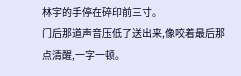林宇的手停在碎印前三寸。
门后那道声音压低了送出来,像咬着最后那点清醒,一字一顿。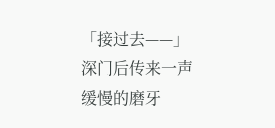「接过去——」
深门后传来一声缓慢的磨牙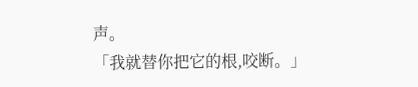声。
「我就替你把它的根,咬断。」